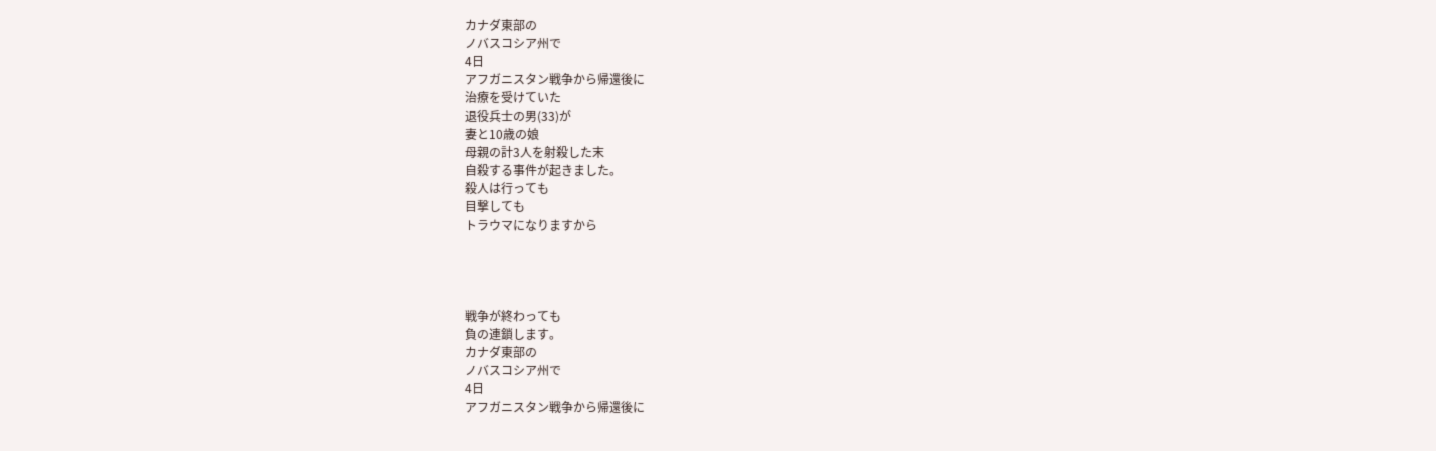カナダ東部の
ノバスコシア州で
4日
アフガニスタン戦争から帰還後に
治療を受けていた
退役兵士の男(33)が
妻と10歳の娘
母親の計3人を射殺した末
自殺する事件が起きました。
殺人は行っても
目撃しても
トラウマになりますから




戦争が終わっても
負の連鎖します。
カナダ東部の
ノバスコシア州で
4日
アフガニスタン戦争から帰還後に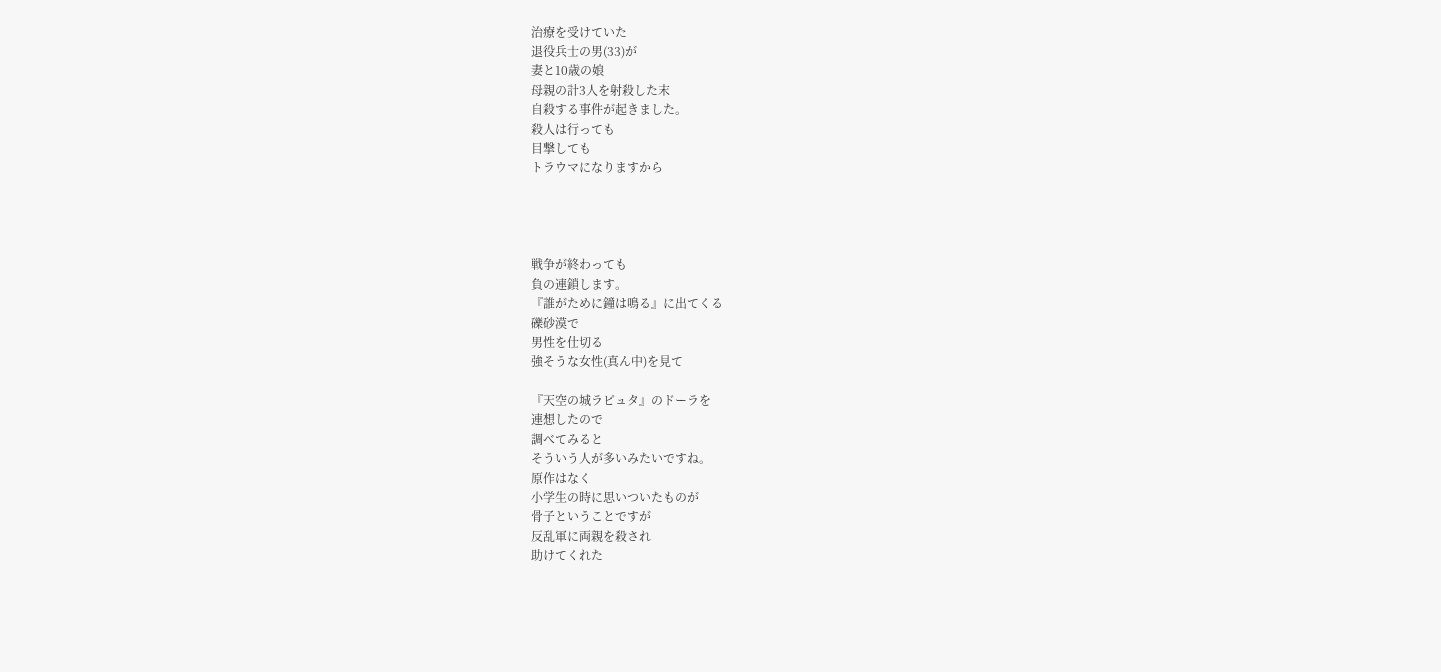治療を受けていた
退役兵士の男(33)が
妻と10歳の娘
母親の計3人を射殺した末
自殺する事件が起きました。
殺人は行っても
目撃しても
トラウマになりますから




戦争が終わっても
負の連鎖します。
『誰がために鐘は鳴る』に出てくる
礫砂漠で
男性を仕切る
強そうな女性(真ん中)を見て

『天空の城ラピュタ』のドーラを
連想したので
調べてみると
そういう人が多いみたいですね。
原作はなく
小学生の時に思いついたものが
骨子ということですが
反乱軍に両親を殺され
助けてくれた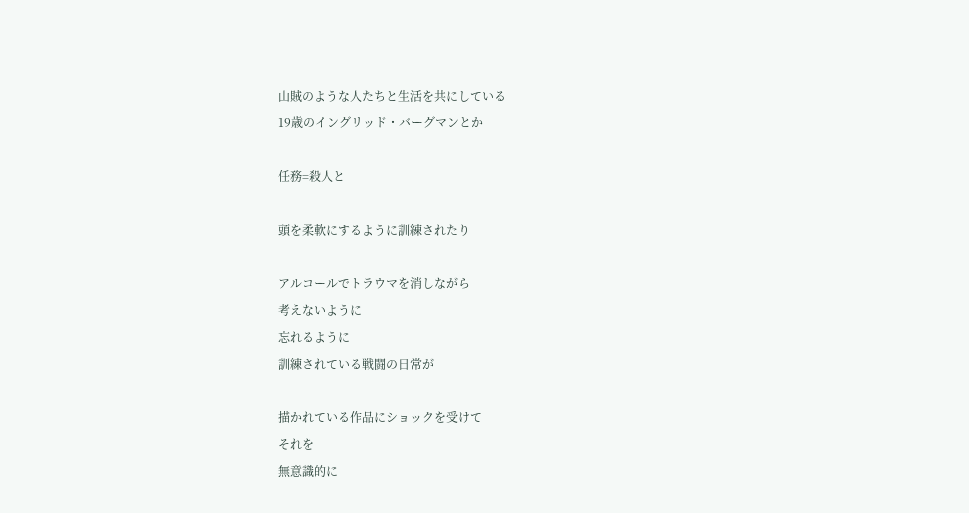山賊のような人たちと生活を共にしている
19歳のイングリッド・バーグマンとか

任務=殺人と

頭を柔軟にするように訓練されたり

アルコールでトラウマを消しながら
考えないように
忘れるように
訓練されている戦闘の日常が

描かれている作品にショックを受けて
それを
無意識的に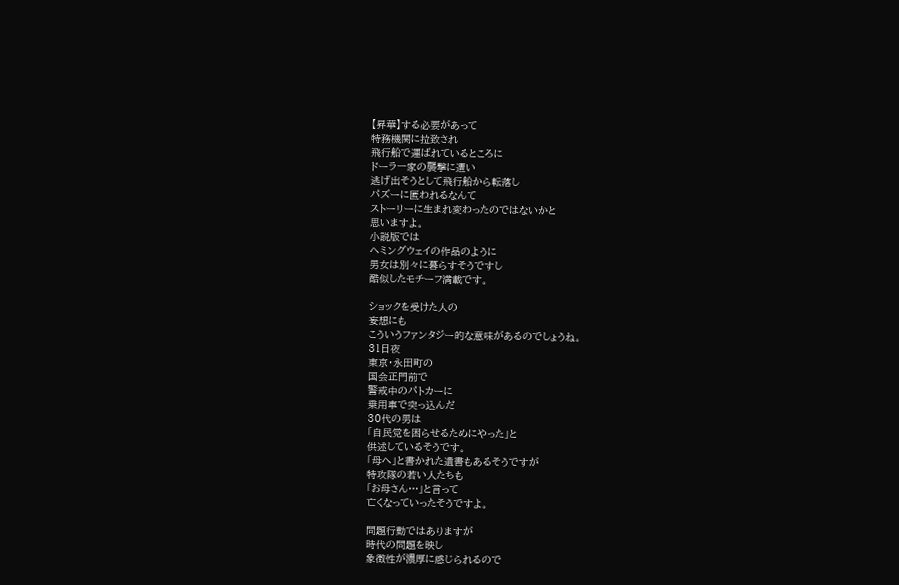【昇華】する必要があって
特務機関に拉致され
飛行船で運ばれているところに
ドーラ一家の襲撃に遭い
逃げ出そうとして飛行船から転落し
パズーに匿われるなんて
ストーリーに生まれ変わったのではないかと
思いますよ。
小説版では
ヘミングウェイの作品のように
男女は別々に暮らすそうですし
酷似したモチーフ満載です。

ショックを受けた人の
妄想にも
こういうファンタジー的な意味があるのでしょうね。
31日夜
東京・永田町の
国会正門前で
警戒中のパトカーに
乗用車で突っ込んだ
30代の男は
「自民党を困らせるためにやった」と
供述しているそうです。
「母へ」と書かれた遺書もあるそうですが
特攻隊の若い人たちも
「お母さん…」と言って
亡くなっていったそうですよ。

問題行動ではありますが
時代の問題を映し
象徴性が濃厚に感じられるので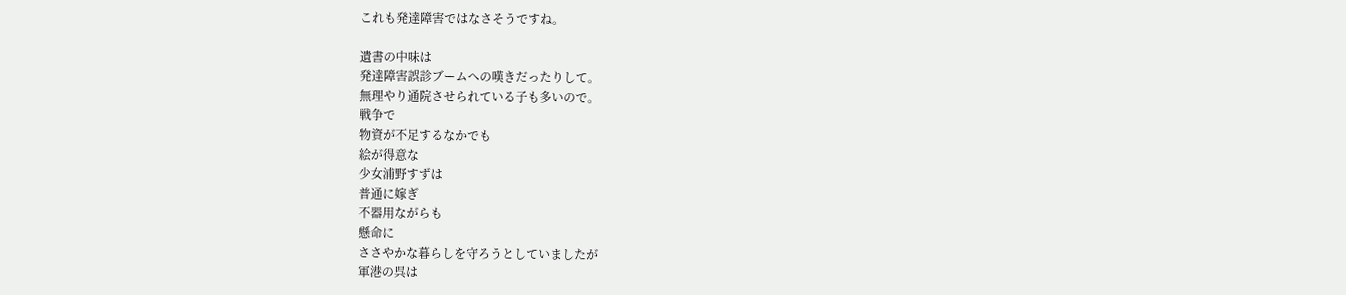これも発達障害ではなさそうですね。

遺書の中味は
発達障害誤診ブームへの嘆きだったりして。
無理やり通院させられている子も多いので。
戦争で
物資が不足するなかでも
絵が得意な
少女浦野すずは
普通に嫁ぎ
不器用ながらも
懸命に
ささやかな暮らしを守ろうとしていましたが
軍港の呉は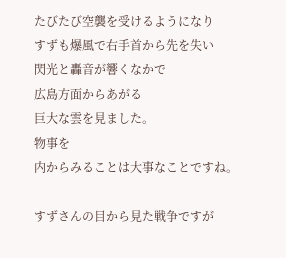たびたび空襲を受けるようになり
すずも爆風で右手首から先を失い
閃光と轟音が響くなかで
広島方面からあがる
巨大な雲を見ました。
物事を
内からみることは大事なことですね。

すずさんの目から見た戦争ですが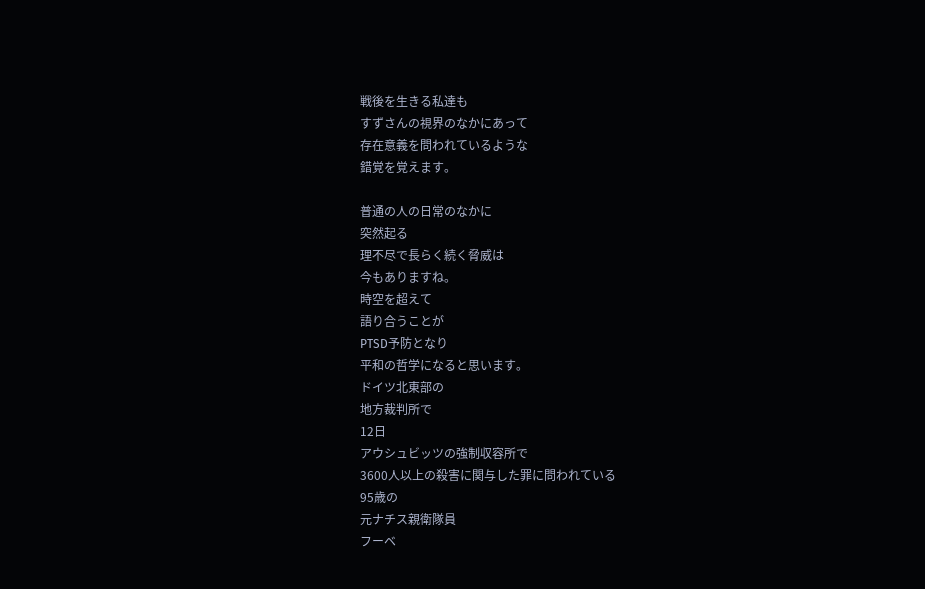戦後を生きる私達も
すずさんの視界のなかにあって
存在意義を問われているような
錯覚を覚えます。

普通の人の日常のなかに
突然起る
理不尽で長らく続く脅威は
今もありますね。
時空を超えて
語り合うことが
PTSD予防となり
平和の哲学になると思います。
ドイツ北東部の
地方裁判所で
12日
アウシュビッツの強制収容所で
3600人以上の殺害に関与した罪に問われている
95歳の
元ナチス親衛隊員
フーベ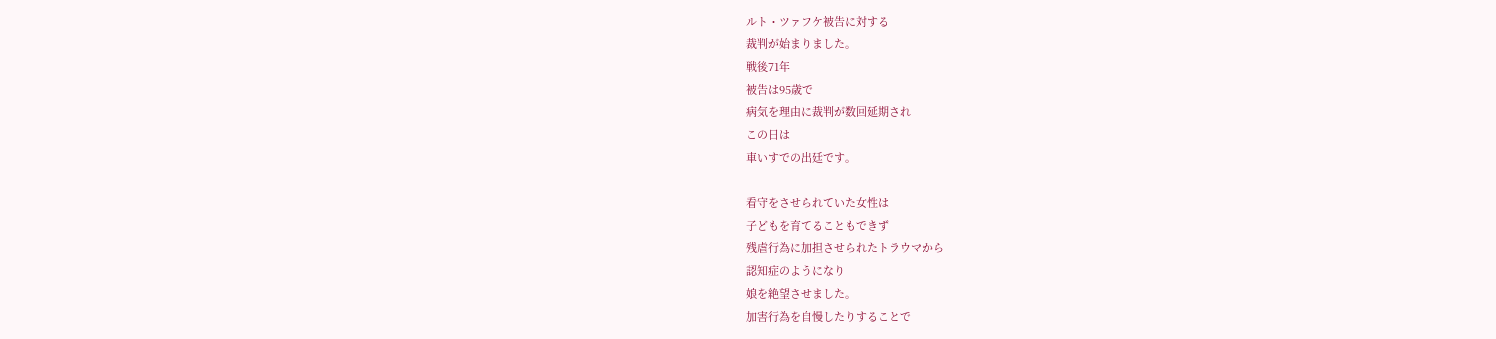ルト・ツァフケ被告に対する
裁判が始まりました。
戦後71年
被告は95歳で
病気を理由に裁判が数回延期され
この日は
車いすでの出廷です。

看守をさせられていた女性は
子どもを育てることもできず
残虐行為に加担させられたトラウマから
認知症のようになり
娘を絶望させました。
加害行為を自慢したりすることで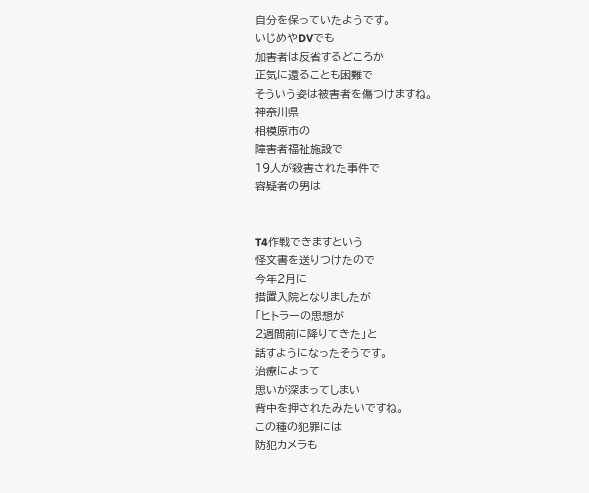自分を保っていたようです。
いじめやDVでも
加害者は反省するどころか
正気に還ることも困難で
そういう姿は被害者を傷つけますね。
神奈川県
相模原市の
障害者福祉施設で
19人が殺害された事件で
容疑者の男は


T4作戦できますという
怪文書を送りつけたので
今年2月に
措置入院となりましたが
「ヒトラーの思想が
2週間前に降りてきた」と
話すようになったそうです。
治療によって
思いが深まってしまい
背中を押されたみたいですね。
この種の犯罪には
防犯カメラも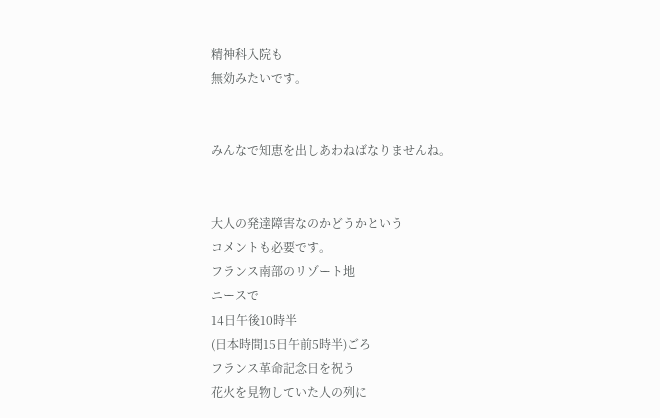精神科入院も
無効みたいです。


みんなで知恵を出しあわねばなりませんね。


大人の発達障害なのかどうかという
コメントも必要です。
フランス南部のリゾート地
ニースで
14日午後10時半
(日本時間15日午前5時半)ごろ
フランス革命記念日を祝う
花火を見物していた人の列に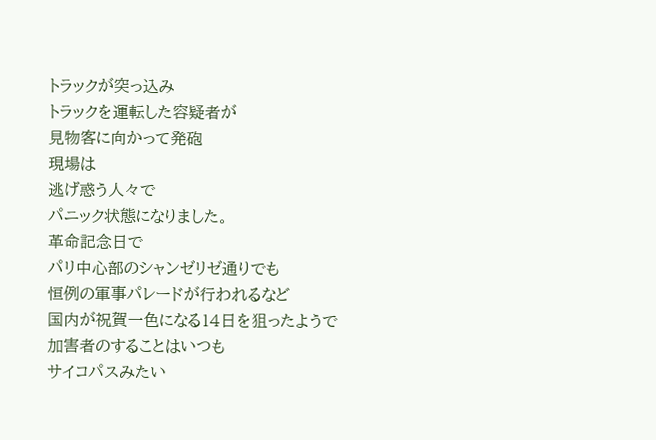トラックが突っ込み
トラックを運転した容疑者が
見物客に向かって発砲
現場は
逃げ惑う人々で
パニック状態になりました。
革命記念日で
パリ中心部のシャンゼリゼ通りでも
恒例の軍事パレードが行われるなど
国内が祝賀一色になる14日を狙ったようで
加害者のすることはいつも
サイコパスみたい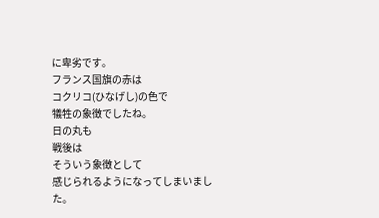に卑劣です。
フランス国旗の赤は
コクリコ(ひなげし)の色で
犠牲の象徴でしたね。
日の丸も
戦後は
そういう象徴として
感じられるようになってしまいました。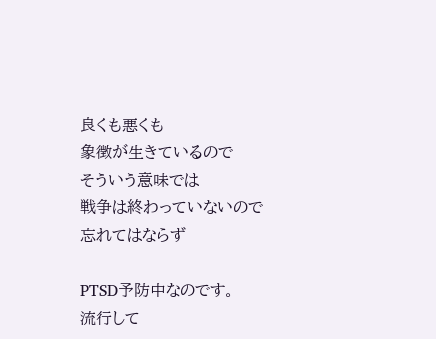良くも悪くも
象徴が生きているので
そういう意味では
戦争は終わっていないので
忘れてはならず

PTSD予防中なのです。
流行して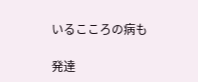いるこころの病も

発達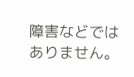障害などではありません。